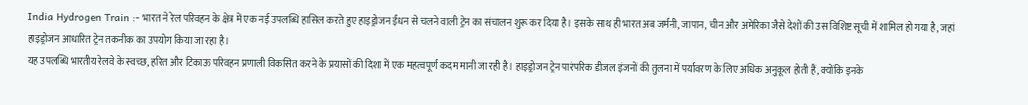India Hydrogen Train :- भारत ने रेल परिवहन के क्षेत्र में एक नई उपलब्धि हासिल करते हुए हाइड्रोजन ईंधन से चलने वाली ट्रेन का संचालन शुरू कर दिया है। इसके साथ ही भारत अब जर्मनी, जापान, चीन और अमेरिका जैसे देशों की उस विशिष्ट सूची में शामिल हो गया है, जहां हाइड्रोजन आधारित ट्रेन तकनीक का उपयोग किया जा रहा है।
यह उपलब्धि भारतीय रेलवे के स्वच्छ, हरित और टिकाऊ परिवहन प्रणाली विकसित करने के प्रयासों की दिशा में एक महत्वपूर्ण कदम मानी जा रही है। हाइड्रोजन ट्रेन पारंपरिक डीजल इंजनों की तुलना में पर्यावरण के लिए अधिक अनुकूल होती हैं, क्योंकि इनके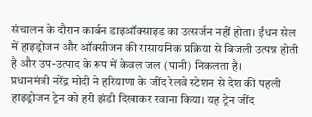संचालन के दौरान कार्बन डाइऑक्साइड का उत्सर्जन नहीं होता। ईंधन सेल में हाइड्रोजन और ऑक्सीजन की रासायनिक प्रक्रिया से बिजली उत्पन्न होती है और उप-उत्पाद के रूप में केवल जल (पानी) निकलता है।
प्रधानमंत्री नरेंद्र मोदी ने हरियाणा के जींद रेलवे स्टेशन से देश की पहली हाइड्रोजन ट्रेन को हरी झंडी दिखाकर रवाना किया। यह ट्रेन जींद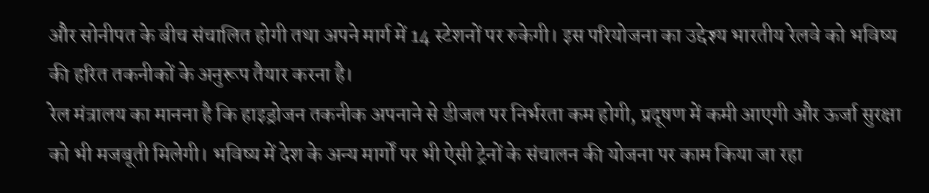और सोनीपत के बीच संचालित होगी तथा अपने मार्ग में 14 स्टेशनों पर रुकेगी। इस परियोजना का उद्देश्य भारतीय रेलवे को भविष्य की हरित तकनीकों के अनुरूप तैयार करना है।
रेल मंत्रालय का मानना है कि हाइड्रोजन तकनीक अपनाने से डीजल पर निर्भरता कम होगी, प्रदूषण में कमी आएगी और ऊर्जा सुरक्षा को भी मजबूती मिलेगी। भविष्य में देश के अन्य मार्गों पर भी ऐसी ट्रेनों के संचालन की योजना पर काम किया जा रहा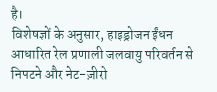है।
विशेषज्ञों के अनुसार, हाइड्रोजन ईंधन आधारित रेल प्रणाली जलवायु परिवर्तन से निपटने और नेट-ज़ीरो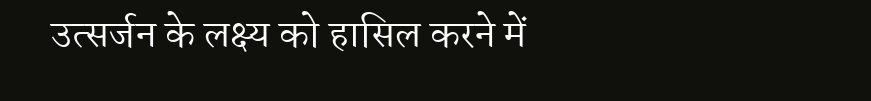उत्सर्जन के लक्ष्य को हासिल करने में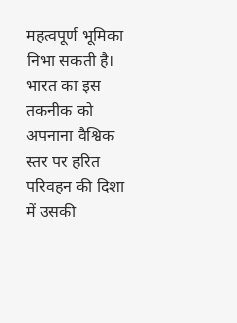महत्वपूर्ण भूमिका निभा सकती है। भारत का इस तकनीक को अपनाना वैश्विक स्तर पर हरित परिवहन की दिशा में उसकी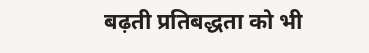बढ़ती प्रतिबद्धता को भी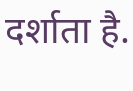दर्शाता है.